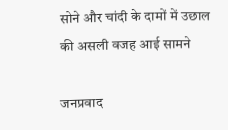सोने और चांदी के दामों में उछाल की असली वजह आई सामने

जनप्रवाद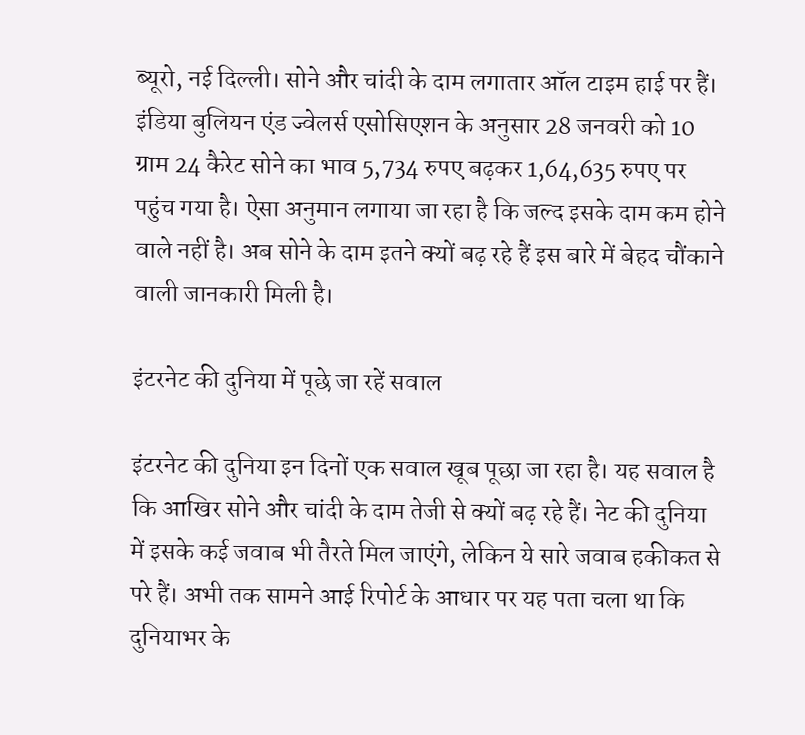ब्यूरो, नई दिल्ली। सोने और चांदी के दाम लगातार ऑल टाइम हाई पर हैं। इंडिया बुलियन एंड ज्वेलर्स एसोसिएशन के अनुसार 28 जनवरी को 10 ग्राम 24 कैरेट सोने का भाव 5,734 रुपए बढ़कर 1,64,635 रुपए पर पहुंच गया है। ऐसा अनुमान लगाया जा रहा है कि जल्द इसके दाम कम होने वाले नहीं है। अब सोने के दाम इतने क्यों बढ़ रहे हैं इस बारे में बेहद चौंकाने वाली जानकारी मिली है।

इंटरनेट की दुनिया में पूछे जा रहें सवाल

इंटरनेट की दुनिया इन दिनों एक सवाल खूब पूछा जा रहा है। यह सवाल है कि आखिर सोने और चांदी के दाम तेजी से क्यों बढ़ रहे हैं। नेट की दुनिया में इसके कई जवाब भी तैरते मिल जाएंगे, लेकिन ये सारे जवाब हकीकत से परे हैं। अभी तक सामने आई रिपोर्ट के आधार पर यह पता चला था कि दुनियाभर के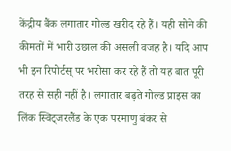केंद्रीय बैंक लगातार गोल्ड खरीद रहे हैं। यही सोने की कीमतों में भारी उछाल की असली वजह है। यदि आप भी इन रिपोर्टस् पर भरोसा कर रहे हैं तो यह बात पूरी तरह से सही नहीं है। लगातार बढ़ते गोल्ड प्राइस का लिंक स्विट्जरलैंड के एक परमाणु बंकर से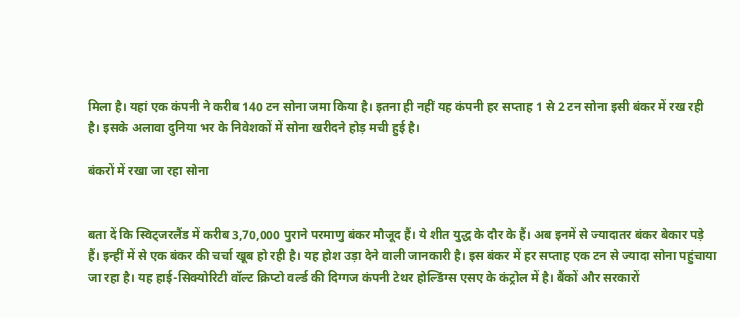मिला है। यहां एक कंपनी ने करीब 140 टन सोना जमा किया है। इतना ही नहीं यह कंपनी हर सप्ताह 1 से 2 टन सोना इसी बंकर में रख रही है। इसके अलावा दुनिया भर के निवेशकों में सोना खरीदने होड़ मची हुई है।

बंकरों में रखा जा रहा सोना


बता दें कि स्विट्जरलैंड में करीब 3,70,000 पुराने परमाणु बंकर मौजूद हैं। ये शीत युद्ध के दौर के हैं। अब इनमें से ज्यादातर बंकर बेकार पड़े हैं। इन्हीं में से एक बंकर की चर्चा खूब हो रही है। यह होश उड़ा देने वाली जानकारी है। इस बंकर में हर सप्ताह एक टन से ज्यादा सोना पहुंचाया जा रहा है। यह हाई-सिक्योरिटी वॉल्ट क्रिप्टो वर्ल्ड की दिग्गज कंपनी टेथर होल्डिंग्स एसए के कंट्रोल में है। बैंकों और सरकारों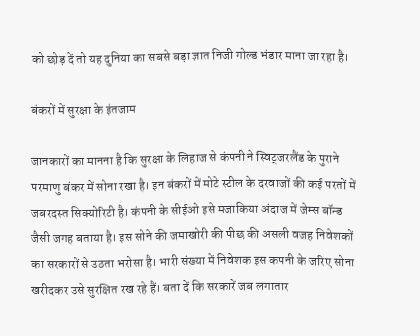को छोड़ दें तो यह दुनिया का सबसे बड़ा ज्ञात निजी गोल्ड भंडार माना जा रहा है।

बंकरों में सुरक्षा के इंतजाम

जानकारों का मानना है कि सुरक्षा के लिहाज से कंपनी ने स्विट्जरलैंड के पुराने परमाणु बंकर में सोना रखा है। इन बंकरों में मोटे स्टील के दरवाजों की कई परतों में जबरदस्त सिक्योरिटी है। कंपनी के सीईओ इसे मजाकिया अंदाज में जेम्स बॉन्ड जैसी जगह बताया है। इस सोने की जमाखोरी की पीछ की असली वजह निवेशकों का सरकारों से उठता भरोसा है। भारी संख्या में निवेशक इस कपनी के जरिए सोना खरीदकर उसे सुरक्षित रख रहे हैं। बता दें कि सरकारें जब लगातार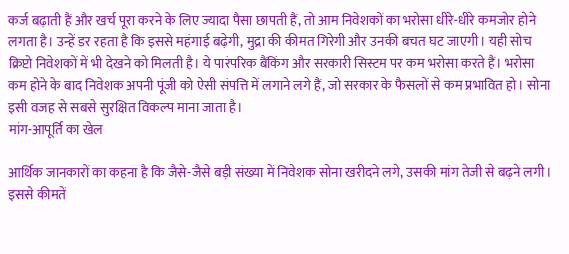कर्ज बढ़ाती हैं और खर्च पूरा करने के लिए ज्यादा पैसा छापती हैं, तो आम निवेशकों का भरोसा धीरे-धीरे कमजोर होने लगता है। उन्हें डर रहता है कि इससे महंगाई बढ़ेगी, मुद्रा की कीमत गिरेगी और उनकी बचत घट जाएगी। यही सोच क्रिप्टो निवेशकों में भी देखने को मिलती है। ये पारंपरिक बैंकिंग और सरकारी सिस्टम पर कम भरोसा करते हैं। भरोसा कम होने के बाद निवेशक अपनी पूंजी को ऐसी संपत्ति में लगाने लगे हैं, जो सरकार के फैसलों से कम प्रभावित हो। सोना इसी वजह से सबसे सुरक्षित विकल्प माना जाता है।
मांग-आपूर्ति का खेल

आर्थिक जानकारों का कहना है कि जैसे-जैसे बड़ी संख्या में निवेशक सोना खरीदने लगे, उसकी मांग तेजी से बढ़ने लगी। इससे कीमतें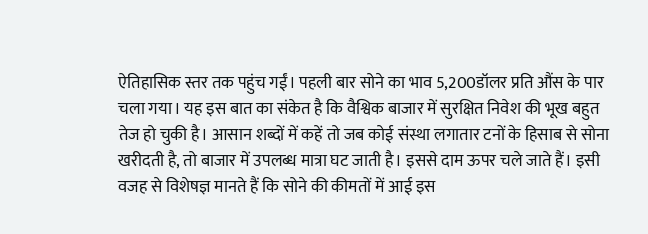ऐतिहासिक स्तर तक पहुंच गईं। पहली बार सोने का भाव 5,200डॉलर प्रति औंस के पार चला गया। यह इस बात का संकेत है कि वैश्विक बाजार में सुरक्षित निवेश की भूख बहुत तेज हो चुकी है। आसान शब्दों में कहें तो जब कोई संस्था लगातार टनों के हिसाब से सोना खरीदती है, तो बाजार में उपलब्ध मात्रा घट जाती है। इससे दाम ऊपर चले जाते हैं। इसी वजह से विशेषज्ञ मानते हैं कि सोने की कीमतों में आई इस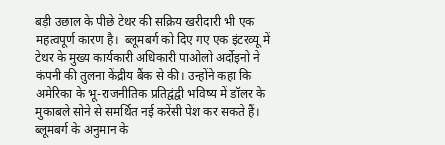बड़ी उछाल के पीछे टेथर की सक्रिय खरीदारी भी एक महत्वपूर्ण कारण है।  ब्लूमबर्ग को दिए गए एक इंटरव्यू में टेथर के मुख्य कार्यकारी अधिकारी पाओलो अर्दोइनो ने कंपनी की तुलना केंद्रीय बैंक से की। उन्होंने कहा कि अमेरिका के भू-राजनीतिक प्रतिद्वंद्वी भविष्य में डॉलर के मुकाबले सोने से समर्थित नई करेंसी पेश कर सकते हैं। ब्लूमबर्ग के अनुमान के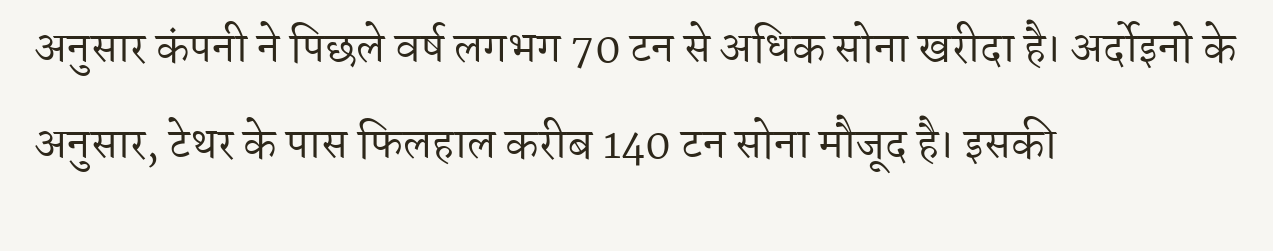अनुसार कंपनी ने पिछले वर्ष लगभग 70 टन से अधिक सोना खरीदा है। अर्दोइनो के अनुसार, टेथर के पास फिलहाल करीब 140 टन सोना मौजूद है। इसकी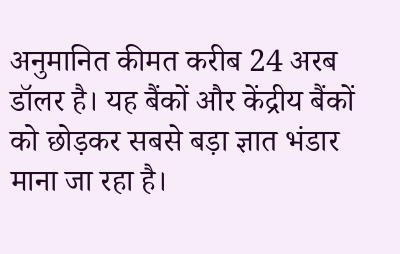अनुमानित कीमत करीब 24 अरब डॉलर है। यह बैंकों और केंद्रीय बैंकों को छोड़कर सबसे बड़ा ज्ञात भंडार माना जा रहा है।